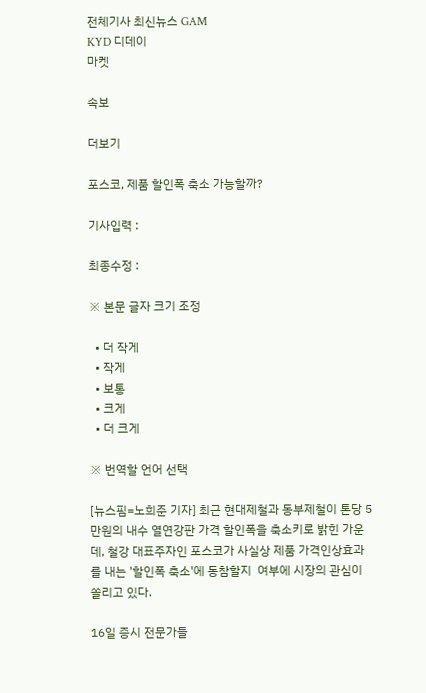전체기사 최신뉴스 GAM
KYD 디데이
마켓

속보

더보기

포스코, 제품 할인폭 축소 가능할까?

기사입력 :

최종수정 :

※ 본문 글자 크기 조정

  • 더 작게
  • 작게
  • 보통
  • 크게
  • 더 크게

※ 번역할 언어 선택

[뉴스핌=노희준 기자] 최근 현대제철과 동부제철이 톤당 5만원의 내수 열연강판 가격 할인폭을 축소키로 밝힌 가운데, 철강 대표주자인 포스코가 사실상 제품 가격인상효과를 내는 '할인폭 축소'에 동참할지  여부에 시장의 관심이 쏠리고 있다.

16일 증시 전문가들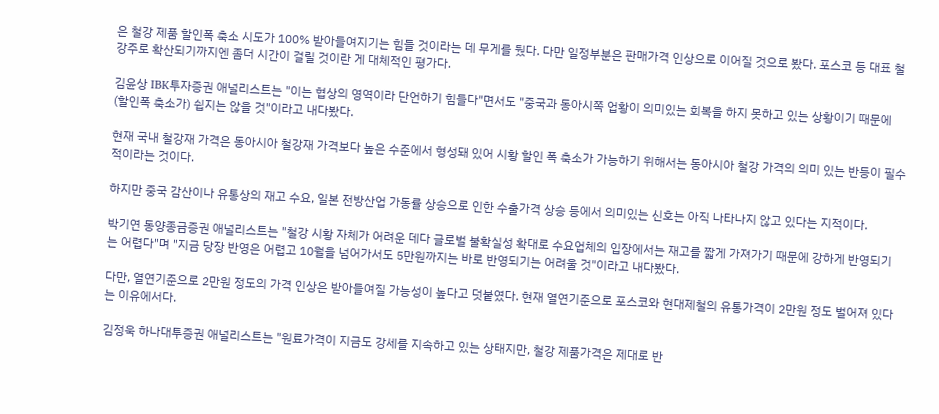은 철강 제품 할인폭 축소 시도가 100% 받아들여지기는 힘들 것이라는 데 무게를 뒀다. 다만 일정부분은 판매가격 인상으로 이어질 것으로 봤다. 포스코 등 대표 철강주로 확산되기까지엔 좀더 시간이 걸릴 것이란 게 대체적인 평가다.

김윤상 IBK투자증권 애널리스트는 "이는 협상의 영역이라 단언하기 힘들다"면서도 "중국과 동아시쪽 업황이 의미있는 회복을 하지 못하고 있는 상황이기 때문에 (할인폭 축소가) 쉽지는 않을 것"이라고 내다봤다.

현재 국내 철강재 가격은 동아시아 철강재 가격보다 높은 수준에서 형성돼 있어 시황 할인 폭 축소가 가능하기 위해서는 동아시아 철강 가격의 의미 있는 반등이 필수적이라는 것이다.

하지만 중국 감산이나 유통상의 재고 수요, 일본 전방산업 가동률 상승으로 인한 수출가격 상승 등에서 의미있는 신호는 아직 나타나지 않고 있다는 지적이다.

박기연 동양종금증권 애널리스트는 "철강 시황 자체가 어려운 데다 글로벌 불확실성 확대로 수요업체의 입장에서는 재고를 짧게 가져가기 때문에 강하게 반영되기는 어렵다"며 "지금 당장 반영은 어렵고 10월을 넘어가서도 5만원까지는 바로 반영되기는 어려울 것"이라고 내다봤다.

다만, 열연기준으로 2만원 정도의 가격 인상은 받아들여질 가능성이 높다고 덧붙였다. 현재 열연기준으로 포스코와 현대제철의 유통가격이 2만원 정도 벌어져 있다는 이유에서다.

김정욱 하나대투증권 애널리스트는 "원료가격이 지금도 강세를 지속하고 있는 상태지만, 철강 제품가격은 제대로 반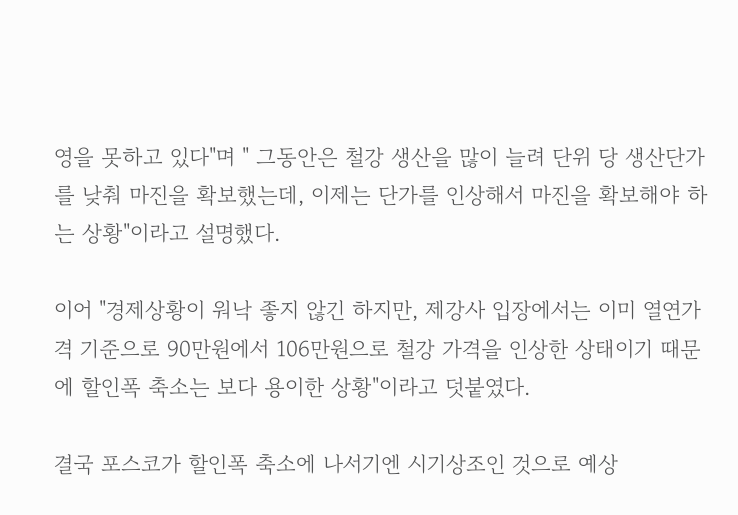영을 못하고 있다"며 " 그동안은 철강 생산을 많이 늘려 단위 당 생산단가를 낮춰 마진을 확보했는데, 이제는 단가를 인상해서 마진을 확보해야 하는 상황"이라고 설명했다.

이어 "경제상황이 워낙 좋지 않긴 하지만, 제강사 입장에서는 이미 열연가격 기준으로 90만원에서 106만원으로 철강 가격을 인상한 상태이기 때문에 할인폭 축소는 보다 용이한 상황"이라고 덧붙였다.

결국 포스코가 할인폭 축소에 나서기엔 시기상조인 것으로 예상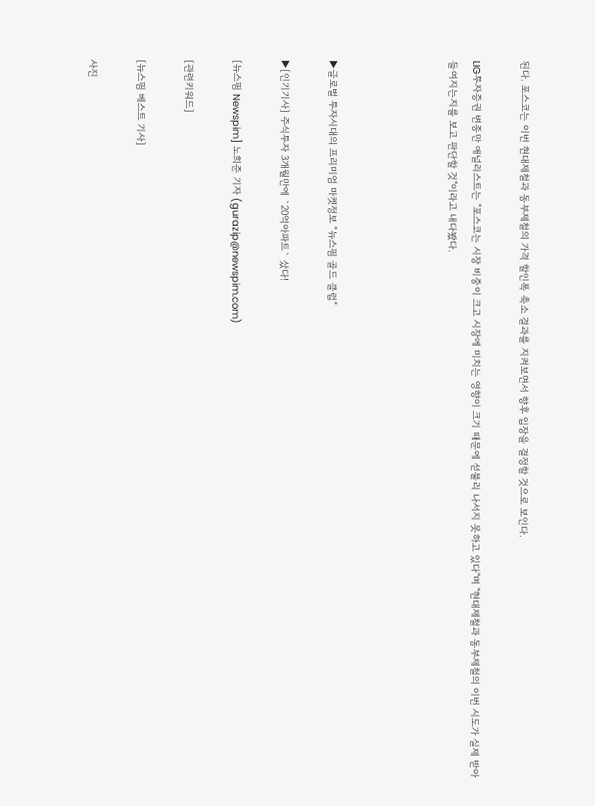된다. 포스코는 이번 현대제철과 동부제철의 가격 할인폭 축소 결과를 지켜보면서 향후 입장을 결정할 것으로 보인다.

LIG투자증권 변종만 애널리스트는 "포스코는 시장 비중이 크고 시장에 미치는 영향이 크기 때문에 섣불리 나서지 못하고 있다"며 "현대제철과 동부제철의 이번 시도가 실제 받아들여지는지를 보고 판단할 것"이라고 내다봤다.




▶글로벌 투자시대의 프리미엄 마켓정보 “뉴스핌 골드 클럽”

▶[인기기사] 주식투자 3개월만에 `20억아파트` 샀다!

[뉴스핌 Newspim] 노희준 기자 (gurazip@newspim.com)

[관련키워드]

[뉴스핌 베스트 기사]

사진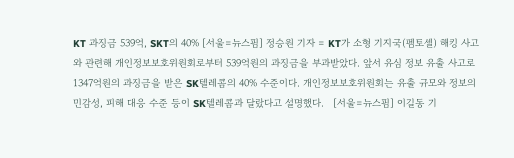KT 과징금 539억, SKT의 40% [서울=뉴스핌] 정승원 기자 = KT가 소형 기지국(펨토셀) 해킹 사고와 관련해 개인정보보호위원회로부터 539억원의 과징금을 부과받았다. 앞서 유심 정보 유출 사고로 1347억원의 과징금을 받은 SK텔레콤의 40% 수준이다. 개인정보보호위원회는 유출 규모와 정보의 민감성, 피해 대응 수준 등이 SK텔레콤과 달랐다고 설명했다.   [서울=뉴스핌] 이길동 기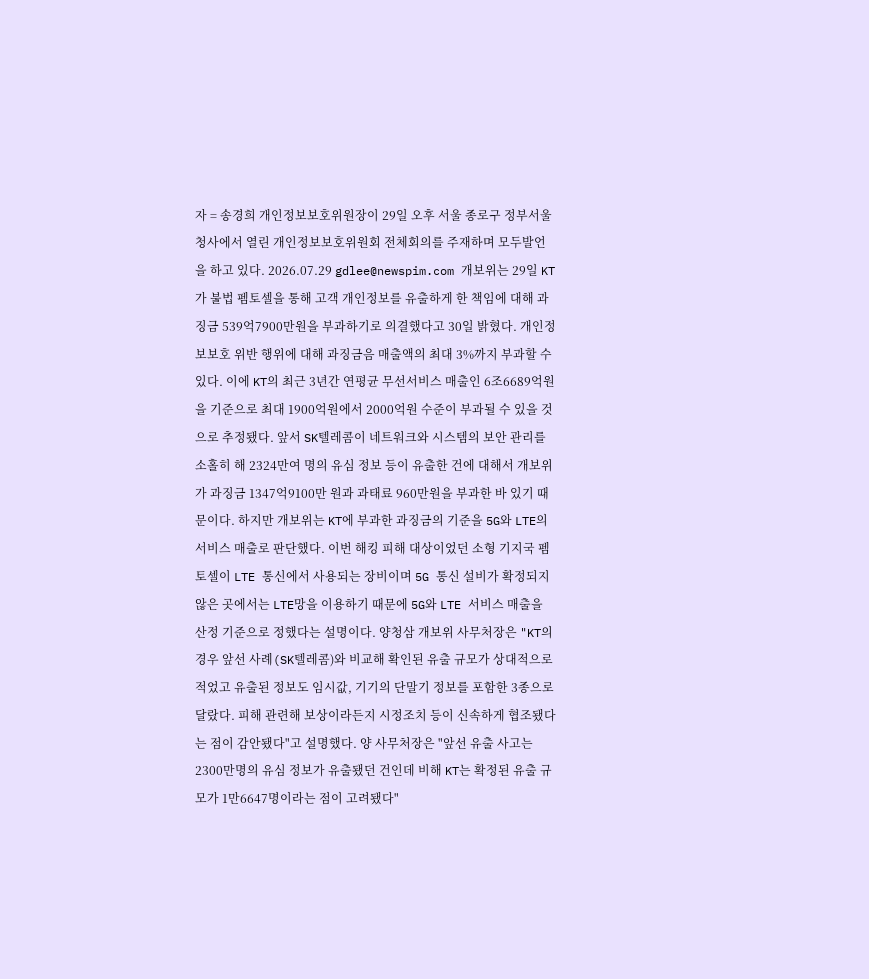자 = 송경희 개인정보보호위원장이 29일 오후 서울 종로구 정부서울청사에서 열린 개인정보보호위원회 전체회의를 주재하며 모두발언을 하고 있다. 2026.07.29 gdlee@newspim.com 개보위는 29일 KT가 불법 펨토셀을 통해 고객 개인정보를 유출하게 한 책임에 대해 과징금 539억7900만원을 부과하기로 의결했다고 30일 밝혔다. 개인정보보호 위반 행위에 대해 과징금음 매출액의 최대 3%까지 부과할 수 있다. 이에 KT의 최근 3년간 연평균 무선서비스 매출인 6조6689억원을 기준으로 최대 1900억원에서 2000억원 수준이 부과될 수 있을 것으로 추정됐다. 앞서 SK텔레콤이 네트워크와 시스템의 보안 관리를 소홀히 해 2324만여 명의 유심 정보 등이 유출한 건에 대해서 개보위가 과징금 1347억9100만 원과 과태료 960만원을 부과한 바 있기 때문이다. 하지만 개보위는 KT에 부과한 과징금의 기준을 5G와 LTE의 서비스 매출로 판단했다. 이번 해킹 피해 대상이었던 소형 기지국 펨토셀이 LTE 통신에서 사용되는 장비이며 5G 통신 설비가 확정되지 않은 곳에서는 LTE망을 이용하기 때문에 5G와 LTE 서비스 매출을 산정 기준으로 정했다는 설명이다. 양청삼 개보위 사무처장은 "KT의 경우 앞선 사례(SK텔레콤)와 비교해 확인된 유출 규모가 상대적으로 적었고 유출된 정보도 임시값, 기기의 단말기 정보를 포함한 3종으로 달랐다. 피해 관련해 보상이라든지 시정조치 등이 신속하게 협조됐다는 점이 감안됐다"고 설명했다. 양 사무처장은 "앞선 유출 사고는 2300만명의 유심 정보가 유출됐던 건인데 비해 KT는 확정된 유출 규모가 1만6647명이라는 점이 고려됐다"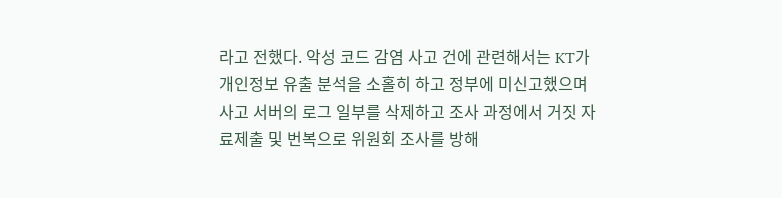라고 전했다. 악성 코드 감염 사고 건에 관련해서는 KT가 개인정보 유출 분석을 소홀히 하고 정부에 미신고했으며 사고 서버의 로그 일부를 삭제하고 조사 과정에서 거짓 자료제출 및 번복으로 위원회 조사를 방해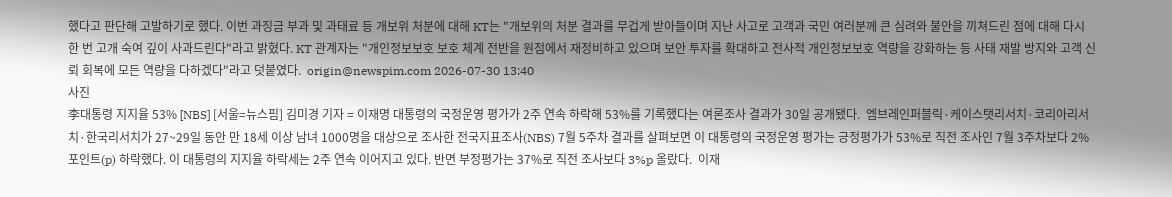했다고 판단해 고발하기로 했다. 이번 과징금 부과 및 과태료 등 개보위 처분에 대해 KT는 "개보위의 처분 결과를 무겁게 받아들이며 지난 사고로 고객과 국민 여러분께 큰 심려와 불안을 끼쳐드린 점에 대해 다시 한 번 고개 숙여 깊이 사과드린다"라고 밝혔다. KT 관계자는 "개인정보보호 보호 체계 전반을 원점에서 재정비하고 있으며 보안 투자를 확대하고 전사적 개인정보보호 역량을 강화하는 등 사태 재발 방지와 고객 신뢰 회복에 모든 역량을 다하겠다"라고 덧붙였다.  origin@newspim.com 2026-07-30 13:40
사진
李대통령 지지율 53% [NBS] [서울=뉴스핌] 김미경 기자 = 이재명 대통령의 국정운영 평가가 2주 연속 하락해 53%를 기록했다는 여론조사 결과가 30일 공개됐다.  엠브레인퍼블릭·케이스탯리서치·코리아리서치·한국리서치가 27~29일 동안 만 18세 이상 남녀 1000명을 대상으로 조사한 전국지표조사(NBS) 7월 5주차 결과를 살펴보면 이 대통령의 국정운영 평가는 긍정평가가 53%로 직전 조사인 7월 3주차보다 2%포인트(p) 하락했다. 이 대통령의 지지율 하락세는 2주 연속 이어지고 있다. 반면 부정평가는 37%로 직전 조사보다 3%p 올랐다.  이재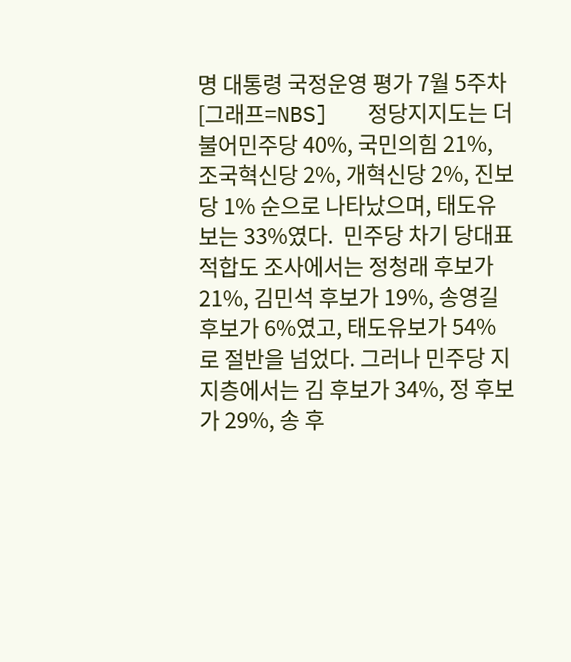명 대통령 국정운영 평가 7월 5주차 [그래프=NBS]   정당지지도는 더불어민주당 40%, 국민의힘 21%, 조국혁신당 2%, 개혁신당 2%, 진보당 1% 순으로 나타났으며, 태도유보는 33%였다.  민주당 차기 당대표 적합도 조사에서는 정청래 후보가 21%, 김민석 후보가 19%, 송영길 후보가 6%였고, 태도유보가 54%로 절반을 넘었다. 그러나 민주당 지지층에서는 김 후보가 34%, 정 후보가 29%, 송 후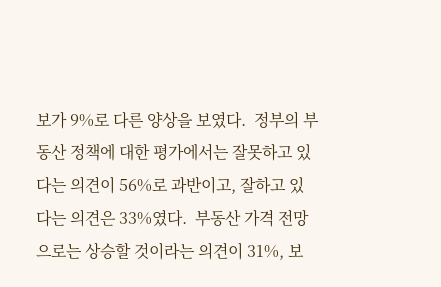보가 9%로 다른 양상을 보였다.  정부의 부동산 정책에 대한 평가에서는 잘못하고 있다는 의견이 56%로 과반이고, 잘하고 있다는 의견은 33%였다.  부동산 가격 전망으로는 상승할 것이라는 의견이 31%, 보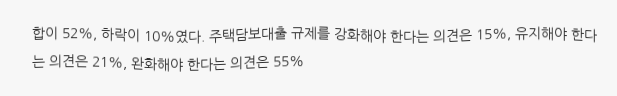합이 52%, 하락이 10%였다. 주택담보대출 규제를 강화해야 한다는 의견은 15%, 유지해야 한다는 의견은 21%, 완화해야 한다는 의견은 55%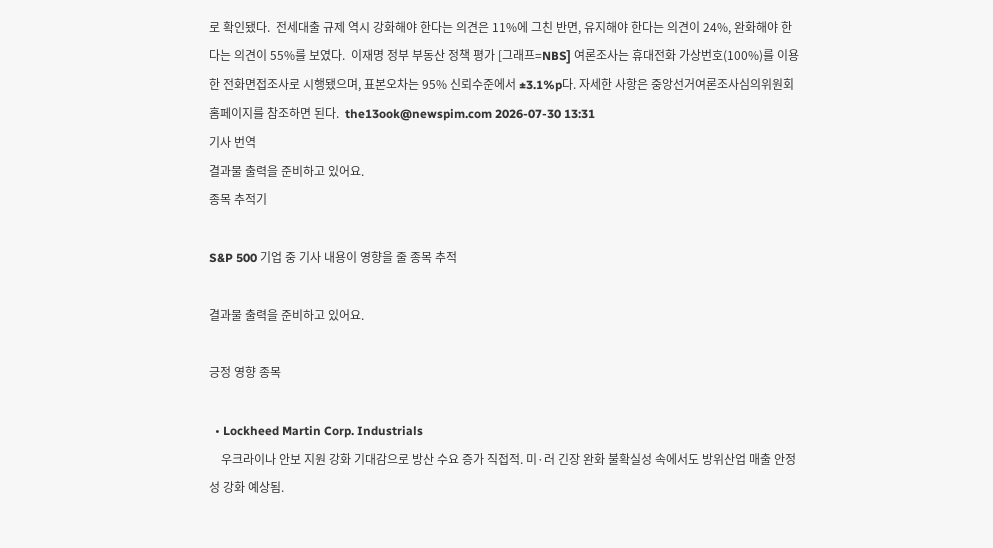로 확인됐다.  전세대출 규제 역시 강화해야 한다는 의견은 11%에 그친 반면, 유지해야 한다는 의견이 24%, 완화해야 한다는 의견이 55%를 보였다.  이재명 정부 부동산 정책 평가 [그래프=NBS] 여론조사는 휴대전화 가상번호(100%)를 이용한 전화면접조사로 시행됐으며, 표본오차는 95% 신뢰수준에서 ±3.1%p다. 자세한 사항은 중앙선거여론조사심의위원회 홈페이지를 참조하면 된다.  the13ook@newspim.com 2026-07-30 13:31
기사 번역
결과물 출력을 준비하고 있어요.
종목 추적기

S&P 500 기업 중 기사 내용이 영향을 줄 종목 추적

결과물 출력을 준비하고 있어요.

긍정 영향 종목

  • Lockheed Martin Corp. Industrials
    우크라이나 안보 지원 강화 기대감으로 방산 수요 증가 직접적. 미·러 긴장 완화 불확실성 속에서도 방위산업 매출 안정성 강화 예상됨.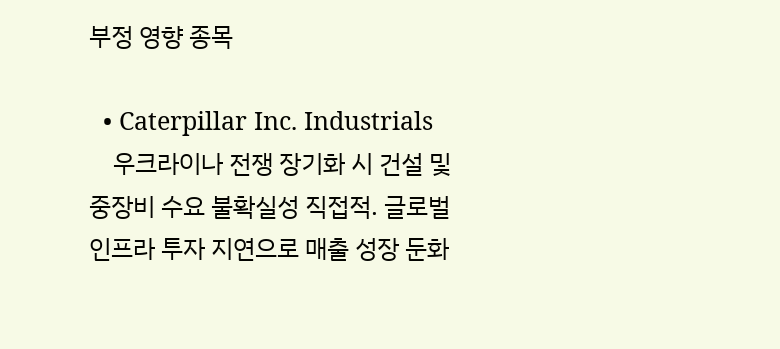부정 영향 종목

  • Caterpillar Inc. Industrials
    우크라이나 전쟁 장기화 시 건설 및 중장비 수요 불확실성 직접적. 글로벌 인프라 투자 지연으로 매출 성장 둔화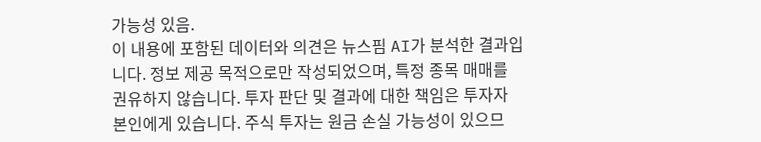가능성 있음.
이 내용에 포함된 데이터와 의견은 뉴스핌 AI가 분석한 결과입니다. 정보 제공 목적으로만 작성되었으며, 특정 종목 매매를 권유하지 않습니다. 투자 판단 및 결과에 대한 책임은 투자자 본인에게 있습니다. 주식 투자는 원금 손실 가능성이 있으므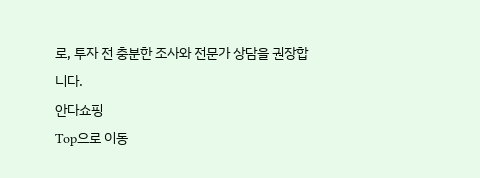로, 투자 전 충분한 조사와 전문가 상담을 권장합니다.
안다쇼핑
Top으로 이동